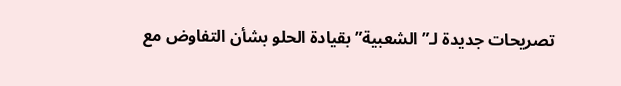تصريحات جديدة لـ”الشعبية” بقيادة الحلو بشأن التفاوض مع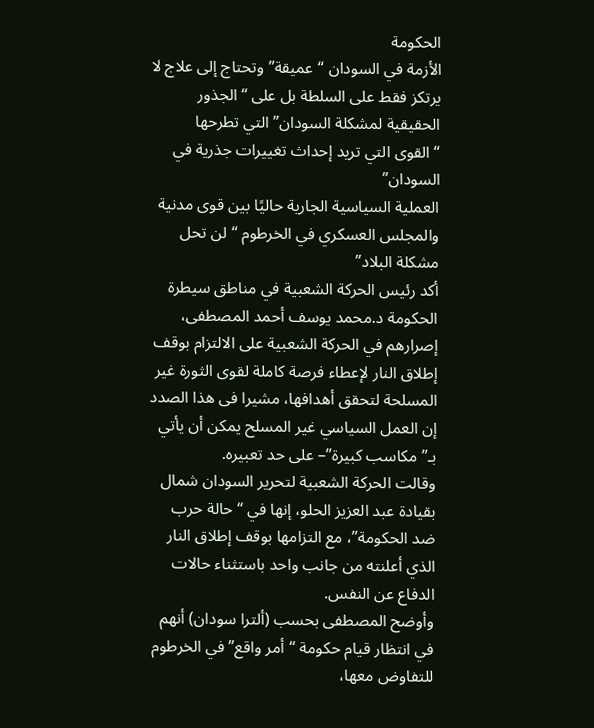الحكومة
الأزمة في السودان “عميقة” وتحتاج إلى علاج لا يرتكز فقط على السلطة بل على “الجذور الحقيقية لمشكلة السودان” التي تطرحها “القوى التي تريد إحداث تغييرات جذرية في السودان”
العملية السياسية الجارية حاليًا بين قوى مدنية والمجلس العسكري في الخرطوم “لن تحل مشكلة البلاد”
أكد رئيس الحركة الشعبية في مناطق سيطرة الحكومة د.محمد يوسف أحمد المصطفى، إصرارهم في الحركة الشعبية على الالتزام بوقف إطلاق النار لإعطاء فرصة كاملة لقوى الثورة غير المسلحة لتحقق أهدافها، مشيرا فى هذا الصدد إن العمل السياسي غير المسلح يمكن أن يأتي بـ”مكاسب كبيرة”– على حد تعبيره.
وقالت الحركة الشعبية لتحرير السودان شمال بقيادة عبد العزيز الحلو، إنها في “حالة حرب ضد الحكومة”، مع التزامها بوقف إطلاق النار الذي أعلنته من جانب واحد باستثناء حالات الدفاع عن النفس.
وأوضح المصطفى بحسب (ألترا سودان) أنهم في انتظار قيام حكومة “أمر واقع” في الخرطوم للتفاوض معها،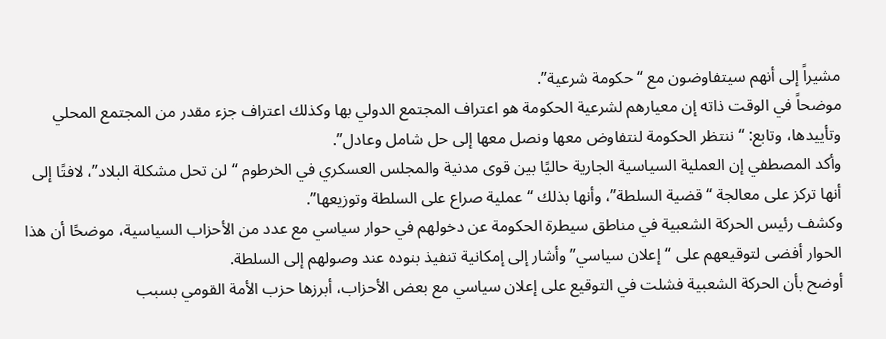مشيراً إلى أنهم سيتفاوضون مع “حكومة شرعية”.
موضحاً في الوقت ذاته إن معيارهم لشرعية الحكومة هو اعتراف المجتمع الدولي بها وكذلك اعتراف جزء مقدر من المجتمع المحلي وتأييدها، وتابع: “ننتظر الحكومة لنتفاوض معها ونصل معها إلى حل شامل وعادل”.
وأكد المصطفي إن العملية السياسية الجارية حاليًا بين قوى مدنية والمجلس العسكري في الخرطوم “لن تحل مشكلة البلاد”، لافتًا إلى أنها تركز على معالجة “قضية السلطة”، وأنها بذلك “عملية صراع على السلطة وتوزيعها”.
وكشف رئيس الحركة الشعبية في مناطق سيطرة الحكومة عن دخولهم في حوار سياسي مع عدد من الأحزاب السياسية، موضحًا أن هذا الحوار أفضى لتوقيعهم على “إعلان سياسي” وأشار إلى إمكانية تنفيذ بنوده عند وصولهم إلى السلطة.
أوضح بأن الحركة الشعبية فشلت في التوقيع على إعلان سياسي مع بعض الأحزاب، أبرزها حزب الأمة القومي بسبب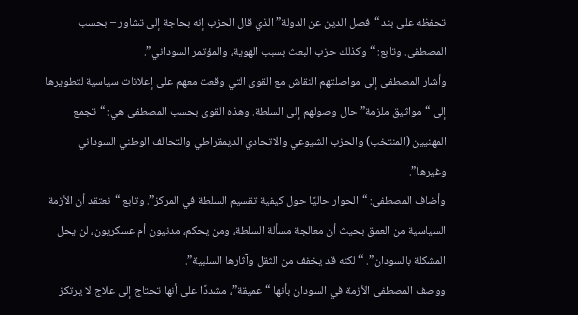تحفظه على بند “فصل الدين عن الدولة” الذي قال الحزب إنه بحاجة إلى تشاور – بحسب المصطفى. وتابع: “وكذلك حزب البعث بسبب الهوية، والمؤتمر السوداني”.
وأشار المصطفى إلى مواصلتهم النقاش مع القوى التي وقعت معهم على إعلانات سياسية لتطويرها إلى “مواثيق ملزمة” حال وصولهم إلى السلطة. وهذه القوى بحسب المصطفى هي: “تجمع المهنيين (المنتخب) والحزب الشيوعي والاتحادي الديمقراطي والتحالف الوطني السوداني وغيرها”.
وأضاف المصطفى: “الحوار حاليًا حول كيفية تقسيم السلطة في المركز”. وتابع “نعتقد أن الأزمة السياسية من العمق بحيث أن معالجة مسألة السلطة، ومن يحكم، مدنيون أم عسكريون، لن يحل المشكلة بالسودان”. “لكنه قد يخفف من الثقل وآثارها السلبية”.
ووصف المصطفى الأزمة في السودان بأنها “عميقة”، مشددًا على أنها تحتاج إلى علاج لا يرتكز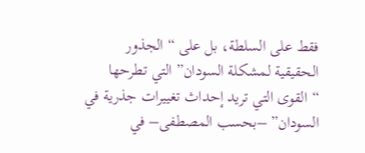فقط على السلطة، بل على “الجذور الحقيقية لمشكلة السودان” التي تطرحها “القوى التي تريد إحداث تغييرات جذرية في السودان” –بحسب المصطفى– في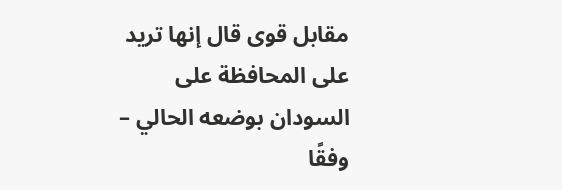مقابل قوى قال إنها تريد على المحافظة على السودان بوضعه الحالي – وفقًا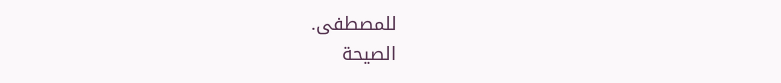للمصطفى.
الصيحة